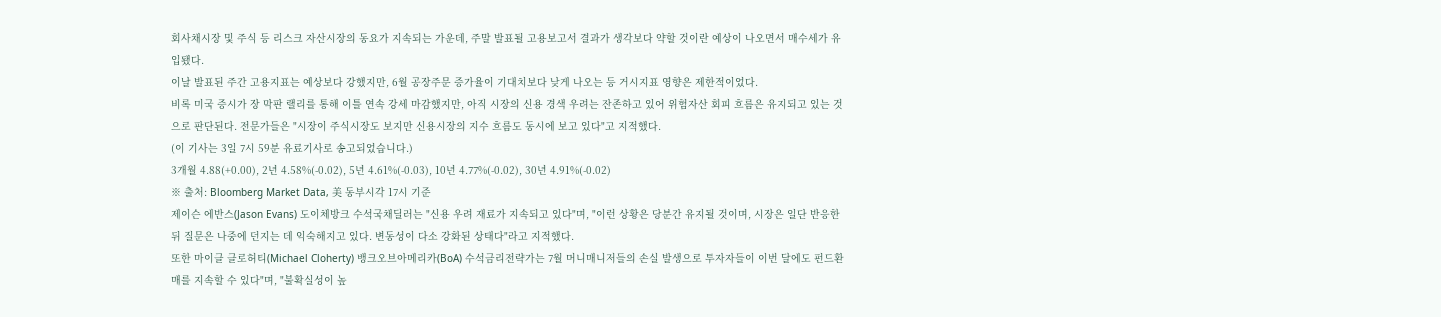회사채시장 및 주식 등 리스크 자산시장의 동요가 지속되는 가운데, 주말 발표될 고용보고서 결과가 생각보다 약할 것이란 예상이 나오면서 매수세가 유입됐다.
이날 발표된 주간 고용지표는 예상보다 강했지만, 6월 공장주문 증가율이 기대치보다 낮게 나오는 등 거시지표 영향은 제한적이었다.
비록 미국 증시가 장 막판 랠리를 통해 이틀 연속 강세 마감했지만, 아직 시장의 신용 경색 우려는 잔존하고 있어 위험자산 회피 흐름은 유지되고 있는 것으로 판단된다. 전문가들은 "시장이 주식시장도 보지만 신용시장의 지수 흐름도 동시에 보고 있다"고 지적했다.
(이 기사는 3일 7시 59분 유료기사로 송고되었습니다.)
3개월 4.88(+0.00), 2년 4.58%(-0.02), 5년 4.61%(-0.03), 10년 4.77%(-0.02), 30년 4.91%(-0.02)
※ 출처: Bloomberg Market Data, 美 동부시각 17시 기준
제이슨 에반스(Jason Evans) 도이체방크 수석국채딜러는 "신용 우려 재료가 지속되고 있다"며, "이런 상황은 당분간 유지될 것이며, 시장은 일단 반응한 뒤 질문은 나중에 던지는 데 익숙해지고 있다. 변동성이 다소 강화된 상태다"라고 지적했다.
또한 마이클 클로허티(Michael Cloherty) 뱅크오브아메리카(BoA) 수석금리전략가는 7월 머니매니저들의 손실 발생으로 투자자들이 이번 달에도 펀드환매를 지속할 수 있다"며, "불확실성이 높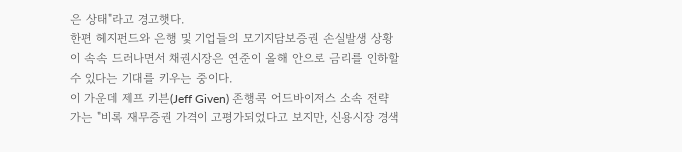은 상태"라고 경고햇다.
한편 헤지펀드와 은행 및 기업들의 모기지담보증권 손실발생 상황이 속속 드러나면서 채권시장은 연준이 올해 안으로 금리를 인하할 수 있다는 기대를 키우는 중이다.
이 가운데 제프 키븐(Jeff Given) 존행콕 어드바이저스 소속 전략가는 "비록 재무증권 가격이 고평가되었다고 보지만, 신용시장 경색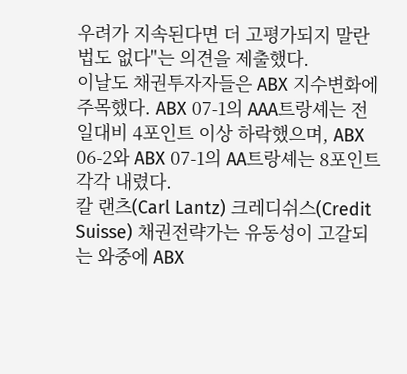우려가 지속된다면 더 고평가되지 말란 법도 없다"는 의견을 제출했다.
이날도 채권투자자들은 ABX 지수변화에 주목했다. ABX 07-1의 AAA트랑셰는 전일대비 4포인트 이상 하락했으며, ABX 06-2와 ABX 07-1의 AA트랑셰는 8포인트 각각 내렸다.
칼 랜츠(Carl Lantz) 크레디쉬스(Credit Suisse) 채권전략가는 유동성이 고갈되는 와중에 ABX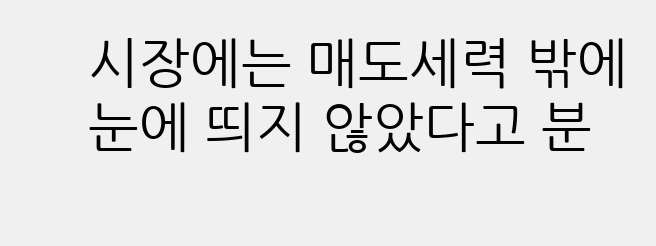시장에는 매도세력 밖에 눈에 띄지 않았다고 분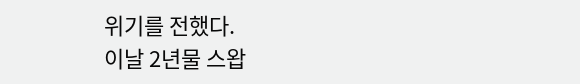위기를 전했다.
이날 2년물 스왑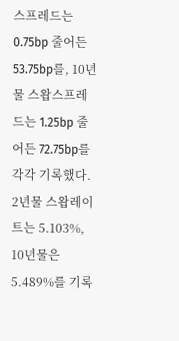스프레드는 0.75bp 줄어든 53.75bp를, 10년물 스왑스프레드는 1.25bp 줄어든 72.75bp를 각각 기록했다. 2년물 스왑레이트는 5.103%, 10년물은 5.489%를 기록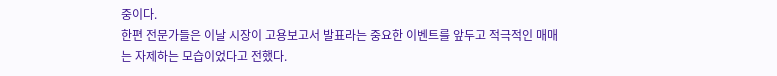중이다.
한편 전문가들은 이날 시장이 고용보고서 발표라는 중요한 이벤트를 앞두고 적극적인 매매는 자제하는 모습이었다고 전했다.